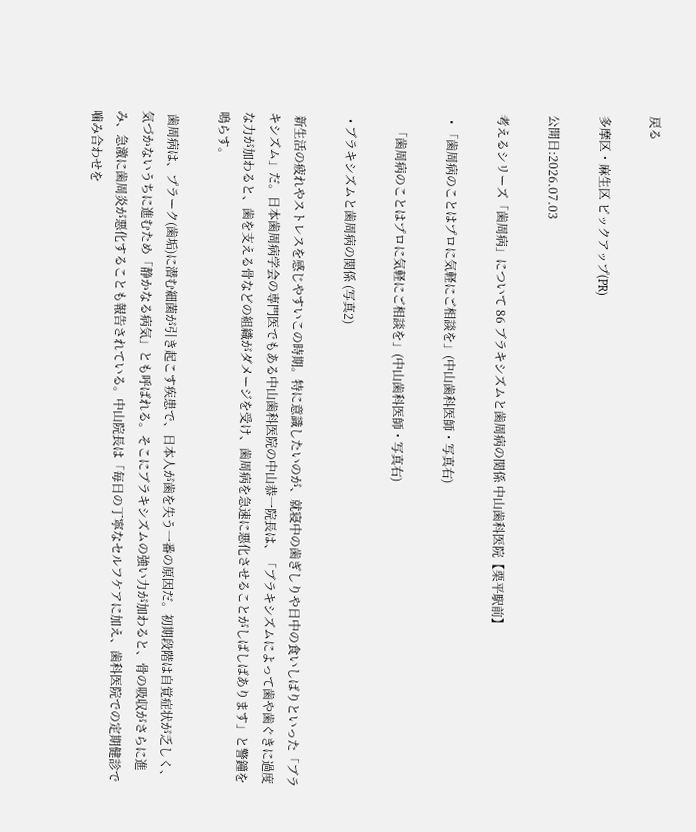戻る

多摩区・麻生区 ピックアップ(PR)

公開日:2026.07.03

考えるシリーズ「歯周病」について 86 ブラキシズムと歯周病の関係 中山歯科医院【栗平駅前】

  • 「歯周病のことはプロに気軽にご相談を」(中山歯科医師・写真右)

    「歯周病のことはプロに気軽にご相談を」(中山歯科医師・写真右)

  • ブラキシズムと歯周病の関係 (写真2)

 新生活の疲れやストレスを感じやすいこの時期。特に意識したいのが、就寝中の歯ぎしりや日中の食いしばりといった「ブラキシズム」だ。日本歯周病学会の専門医でもある中山歯科医院の中山恭一院長は、「ブラキシズムによって歯や歯ぐきに過度な力が加わると、歯を支える骨などの組織がダメージを受け、歯周病を急速に悪化させることがしばしばあります」と警鐘を鳴らす。

 歯周病は、プラーク(歯垢)に潜む細菌が引き起こす疾患で、日本人が歯を失う一番の原因だ。初期段階は自覚症状が乏しく、気づかないうちに進むため「静かなる病気」とも呼ばれる。そこにブラキシズムの強い力が加わると、骨の吸収がさらに進み、急激に歯周炎が悪化することも報告されている。中山院長は「毎日の丁寧なセルフケアに加え、歯科医院での定期健診で噛み合わせを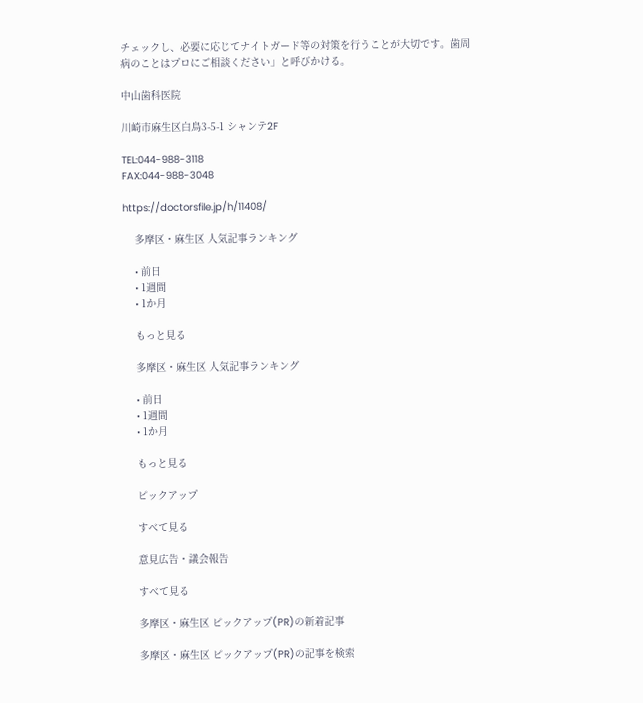チェックし、必要に応じてナイトガード等の対策を行うことが大切です。歯周病のことはプロにご相談ください」と呼びかける。

中山歯科医院

川崎市麻生区白鳥3-5-1 シャンテ2F

TEL:044-988-3118
FAX:044-988-3048

https://doctorsfile.jp/h/11408/

    多摩区・麻生区 人気記事ランキング

    • 前日
    • 1週間
    • 1か月

    もっと見る

    多摩区・麻生区 人気記事ランキング

    • 前日
    • 1週間
    • 1か月

    もっと見る

    ピックアップ

    すべて見る

    意見広告・議会報告

    すべて見る

    多摩区・麻生区 ピックアップ(PR)の新着記事

    多摩区・麻生区 ピックアップ(PR)の記事を検索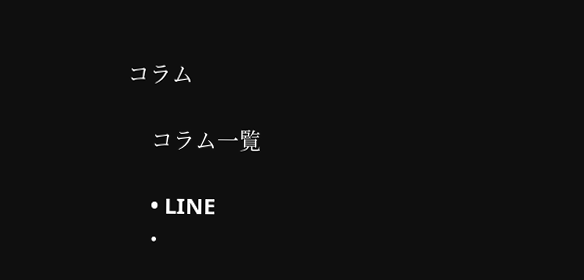コラム

    コラム一覧

    • LINE
    •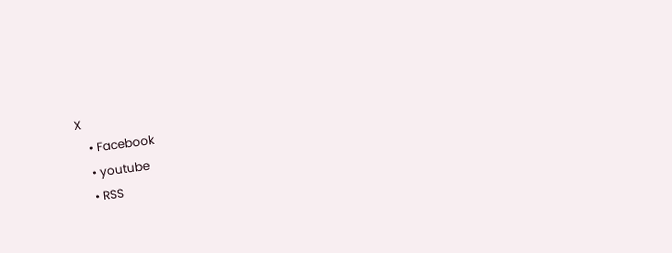X
    • Facebook
    • youtube
    • RSS